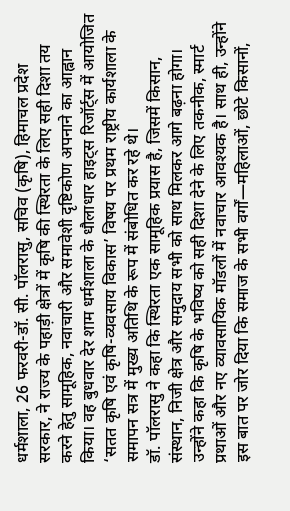धर्मशाला, 26 फरवरी-डॉ. सी. पॉलरासु, सचिव (कृषि), हिमाचल प्रदेश सरकार, ने राज्य के पहाड़ी क्षेत्रों में कृषि की स्थिरता के लिए सही दिशा तय करने हेतु सामूहिक, नवाचारी और समावेशी दृष्टिकोण अपनाने का आह्वान किया। वह बुधवार देर शाम धर्मशाला के धौलाधार हाइट्स रिजॉर्ट्स में आयोजित ‘सतत कृषि एवं कृषि-व्यवसाय विकास’ विषय पर प्रथम राष्ट्रीय कार्यशाला के समापन सत्र में मुख्य अतिथि के रूप में संबोधित कर रहे थे।
डॉ. पॉलरासु ने कहा कि स्थिरता एक सामूहिक प्रयास है, जिसमें किसान, संस्थान, निजी क्षेत्र और समुदाय सभी को साथ मिलकर आगे बढ़ना होगा। उन्होंने कहा कि कृषि के भविष्य को सही दिशा देने के लिए तकनीक, स्मार्ट प्रथाओं और नए व्यावसायिक मॉडलों में नवाचार आवश्यक है। साथ ही, उन्होंने इस बात पर जोर दिया कि समाज के सभी वर्गों—महिलाओं, छोटे किसानों,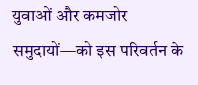युवाओं और कमजोर समुदायों—को इस परिवर्तन के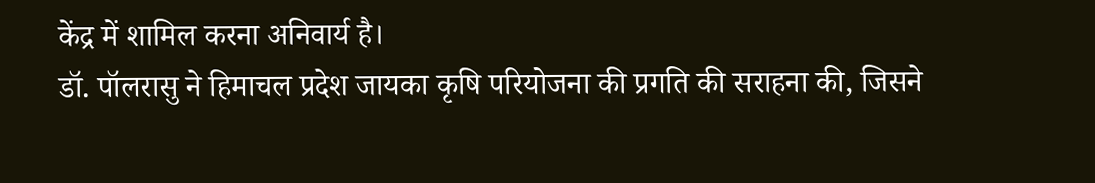केंद्र में शामिल करना अनिवार्य है।
डॉ. पॉलरासु ने हिमाचल प्रदेश जायका कृषि परियोजना की प्रगति की सराहना की, जिसने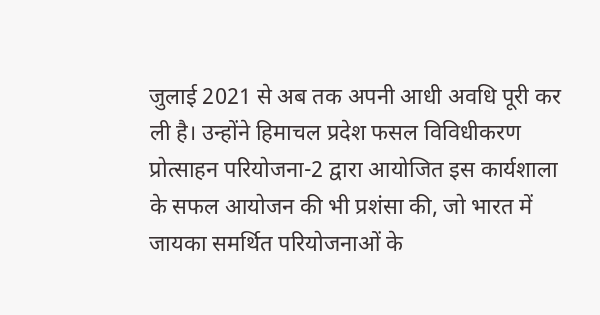जुलाई 2021 से अब तक अपनी आधी अवधि पूरी कर ली है। उन्होंने हिमाचल प्रदेश फसल विविधीकरण प्रोत्साहन परियोजना-2 द्वारा आयोजित इस कार्यशाला के सफल आयोजन की भी प्रशंसा की, जो भारत में जायका समर्थित परियोजनाओं के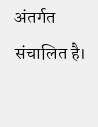अंतर्गत संचालित है।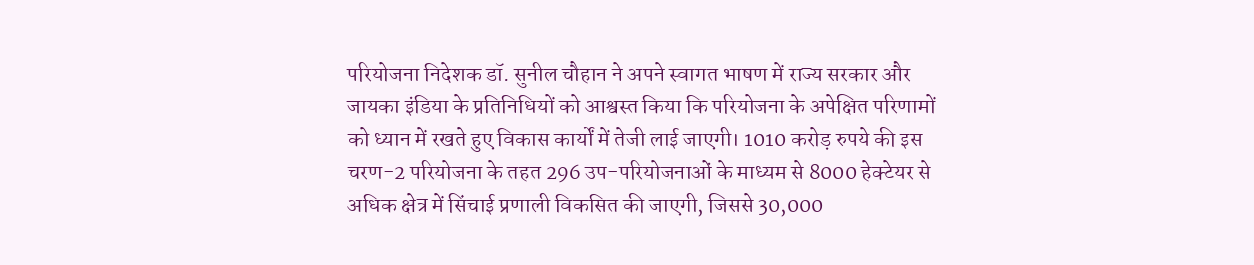परियोजना निदेशक डॉ. सुनील चौहान ने अपने स्वागत भाषण में राज्य सरकार और जायका इंडिया के प्रतिनिधियों को आश्वस्त किया कि परियोजना के अपेक्षित परिणामों को ध्यान में रखते हुए विकास कार्यों में तेजी लाई जाएगी। 1010 करोड़ रुपये की इस चरण-2 परियोजना के तहत 296 उप-परियोजनाओं के माध्यम से 8000 हेक्टेयर से अधिक क्षेत्र में सिंचाई प्रणाली विकसित की जाएगी, जिससे 30,000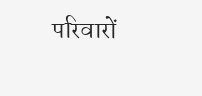परिवारों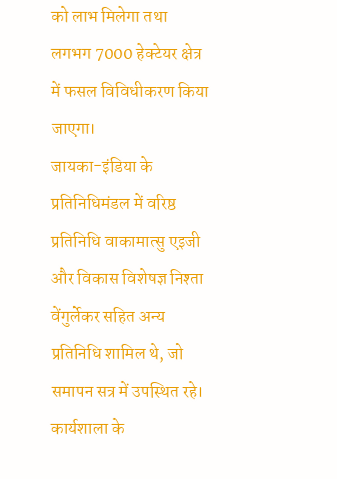को लाभ मिलेगा तथा लगभग 7000 हेक्टेयर क्षेत्र में फसल विविधीकरण किया जाएगा।
जायका-इंडिया के प्रतिनिधिमंडल में वरिष्ठ प्रतिनिधि वाकामात्सु एइजी और विकास विशेषज्ञ निश्ता वेंगुर्लेकर सहित अन्य प्रतिनिधि शामिल थे, जो समापन सत्र में उपस्थित रहे।
कार्यशाला के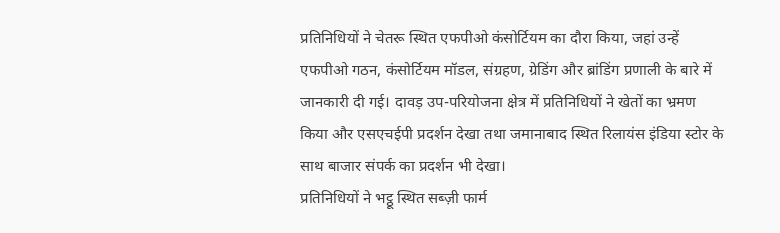प्रतिनिधियों ने चेतरू स्थित एफपीओ कंसोर्टियम का दौरा किया, जहां उन्हें एफपीओ गठन, कंसोर्टियम मॉडल, संग्रहण, ग्रेडिंग और ब्रांडिंग प्रणाली के बारे में जानकारी दी गई। दावड़ उप-परियोजना क्षेत्र में प्रतिनिधियों ने खेतों का भ्रमण किया और एसएचईपी प्रदर्शन देखा तथा जमानाबाद स्थित रिलायंस इंडिया स्टोर के साथ बाजार संपर्क का प्रदर्शन भी देखा।
प्रतिनिधियों ने भट्ठू स्थित सब्ज़ी फार्म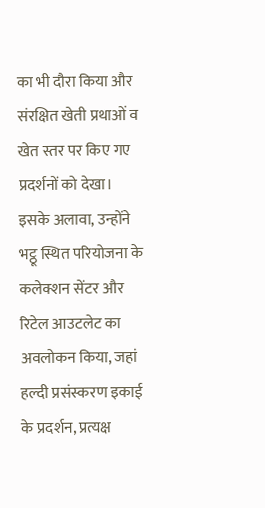का भी दौरा किया और संरक्षित खेती प्रथाओं व खेत स्तर पर किए गए प्रदर्शनों को देखा। इसके अलावा, उन्होंने भट्ठू स्थित परियोजना के कलेक्शन सेंटर और रिटेल आउटलेट का अवलोकन किया, जहां हल्दी प्रसंस्करण इकाई के प्रदर्शन, प्रत्यक्ष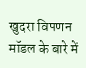खुदरा विपणन मॉडल के बारे में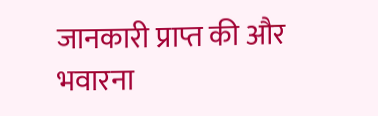जानकारी प्राप्त की और भवारना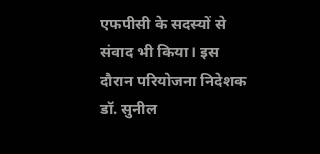एफपीसी के सदस्यों से संवाद भी किया। इस दौरान परियोजना निदेशक डॉ. सुनील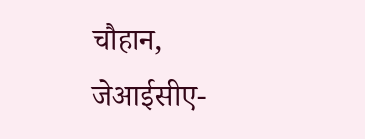चौहान, जेआईसीए-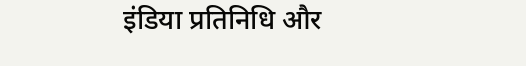इंडिया प्रतिनिधि और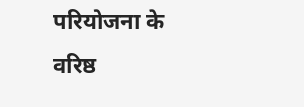परियोजना के वरिष्ठ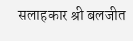सलाहकार श्री बलजीत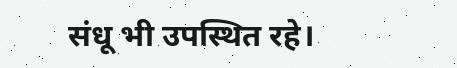संधू भी उपस्थित रहे।